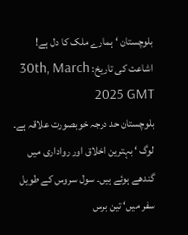بلوچستان ‘ ہمارے ملک کا دل ہے!
اشاعت کی تاریخ: 30th, March 2025 GMT
بلوچستان حد درجہ خوبصورت علاقہ ہے۔ لوگ ‘ بہترین اخلاق اور رواداری میں گندھے ہوئے ہیں۔ سول سروس کے طویل سفر میں‘ تین برس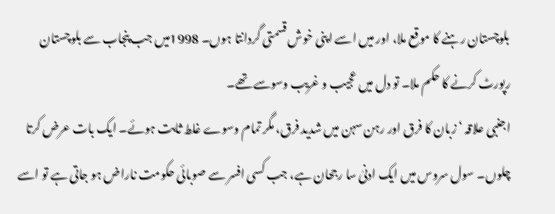بلوچستان رہنے کا موقع ملا، اور میں اسے اپنی خوش قسمتی گردانتا ہوں۔ 1998میں جب پنجاب سے بلوچستان رپورٹ کرنے کا حکم ملا۔ تو دل میں عجیب و غریب وسوسے تھے۔
اجنبی علاقہ ‘ زبان کا فرق اور رہن سہن میں شدید فرق، مگر تمام وسوے غلط ثابت ہوئے۔ ایک بات عرض کرتا چلوں۔ سول سروس میں ایک ادنیٰ سا رجحان ہے، جب کسی افسر سے صوبائی حکومت ناراض ہو جاتی ہے تو اسے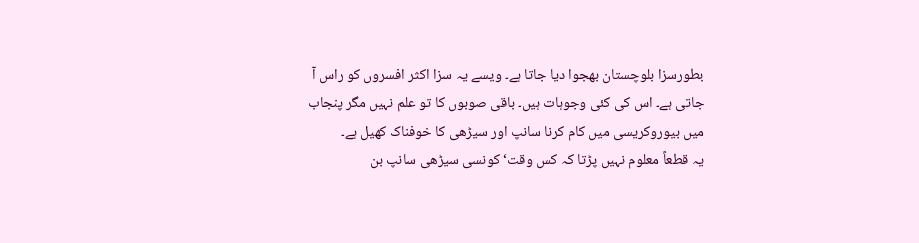بطورسزا بلوچستان بھجوا دیا جاتا ہے۔ ویسے یہ سزا اکثر افسروں کو راس آ جاتی ہے۔ اس کی کئی وجوہات ہیں۔ باقی صوبوں کا تو علم نہیں مگر پنجاب میں بیوروکریسی میں کام کرنا سانپ اور سیڑھی کا خوفناک کھیل ہے۔
یہ قطعاً معلوم نہیں پڑتا کہ کس وقت‘ کونسی سیڑھی سانپ بن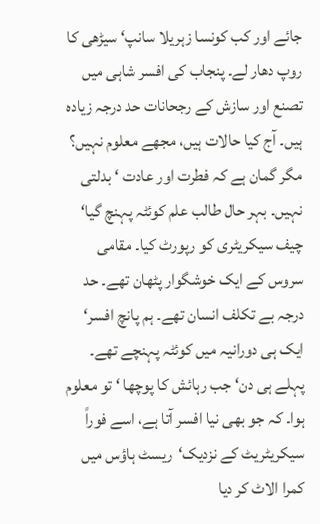جائے اور کب کونسا زہریلا سانپ‘ سیڑھی کا روپ دھار لے۔ پنجاب کی افسر شاہی میں تصنع اور سازش کے رجحانات حد درجہ زیادہ ہیں۔ آج کیا حالات ہیں، مجھے معلوم نہیں؟ مگر گمان ہے کہ فطرت اور عادت ‘ بدلتی نہیں۔ بہر حال طالب علم کوئٹہ پہنچ گیا‘ چیف سیکریٹری کو رپورٹ کیا۔ مقامی سروس کے ایک خوشگوار پٹھان تھے۔ حد درجہ بے تکلف انسان تھے۔ ہم پانچ افسر‘ ایک ہی دورانیہ میں کوئٹہ پہنچے تھے۔
پہلے ہی دن‘ جب رہائش کا پوچھا ‘ تو معلوم ہوا۔ کہ جو بھی نیا افسر آتا ہے، اسے فوراً سیکریٹریٹ کے نزدیک‘ریسٹ ہاؤس میں کمرا الاٹ کر دیا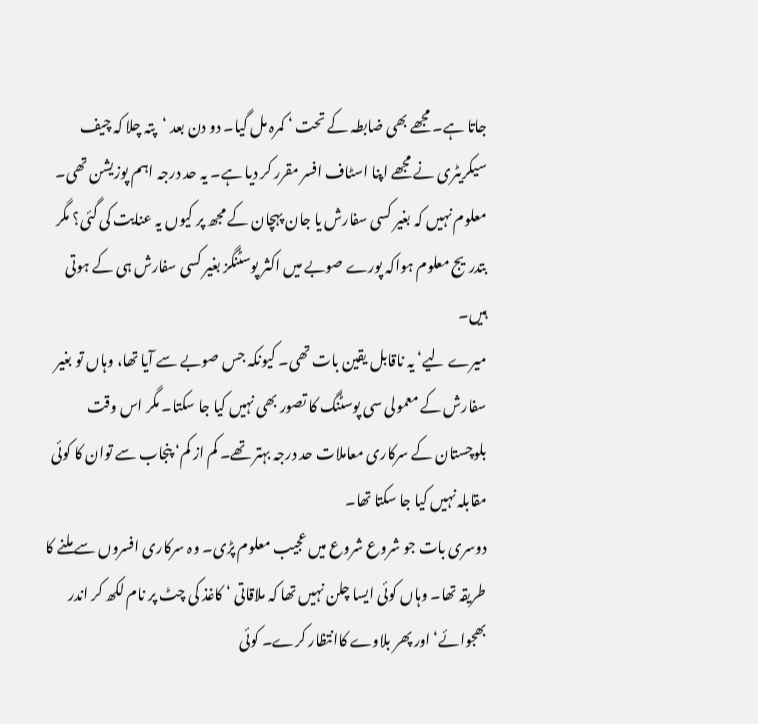جاتا ہے۔ مجھے بھی ضابطہ کے تحت ‘ کمرہ مل گیا۔ دو دن بعد ‘پتہ چلا کہ چیف سیکریٹری نے مجھے اپنا اسٹاف افسر مقرر کر دیا ہے۔ یہ حد درجہ اہم پوزیشن تھی۔ معلوم نہیں کہ بغیر کسی سفارش یا جان پہچان کے مجھ پر کیوں یہ عنایت کی گئی؟ مگر بتدریج معلوم ہواکہ پورے صوبے میں اکثر پوسٹنگز بغیر کسی سفارش ہی کے ہوتی ہیں۔
میرے لیے‘ یہ ناقابل یقین بات تھی۔ کیونکہ جس صوبے سے آیا تھا، وہاں تو بغیر سفارش کے معمولی سی پوسٹنگ کا تصور بھی نہیں کیا جا سکتا۔ مگر اس وقت بلوچستان کے سرکاری معاملات حد درجہ بہتر تھے۔ کم از کم‘ پنجاب سے توان کا کوئی مقابلہ نہیں کیا جا سکتا تھا۔
دوسری بات جو شروع شروع میں عجیب معلوم پڑی۔ وہ سرکاری افسروں سے ملنے کا طریقہ تھا۔ وہاں کوئی ایسا چلن نہیں تھا کہ ملاقاتی ‘ کاغذ کی چٹ پر نام لکھ کر اندر بھجوائے‘ اور پھر بلاوے کاانتظار کرے۔ کوئی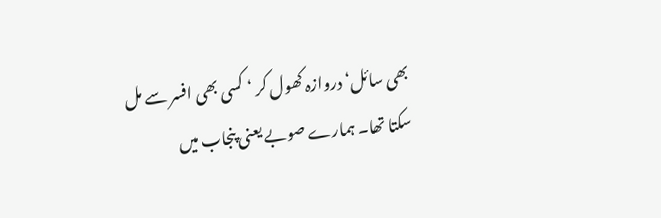بھی سائل‘ دروازہ کھول کر ‘ کسی بھی افسر سے مل سکتا تھا۔ ہمارے صوبے یعنی پنجاب میں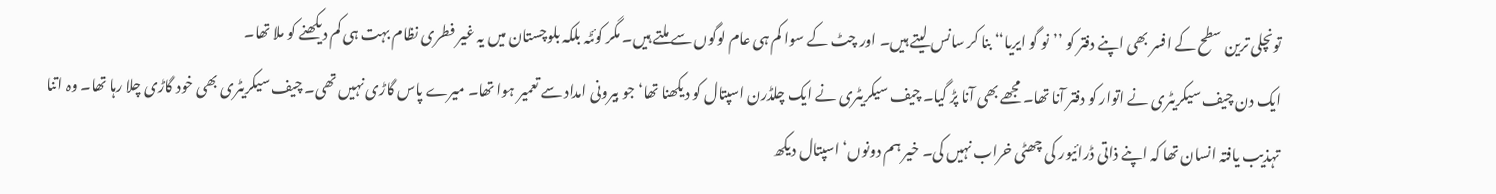تونچلی ترین سطح کے افسر بھی اپنے دفتر کو ’’نو گو ایریا‘‘ بنا کر سانس لیتے ہیں۔ اور چٹ کے سوا کم ہی عام لوگوں سے ملتے ہیں۔ مگر کوئٹہ بلکہ بلوچستان میں یہ غیر فطری نظام بہت ہی کم دیکھنے کو ملا تھا۔
ایک دن چیف سیکریٹری نے اتوار کو دفتر آنا تھا۔ مجھے بھی آنا پڑ گیا۔ چیف سیکریٹری نے ایک چلڈرن اسپتال کو دیکھنا تھا‘ جو بیرونی امداد سے تعمیر ہوا تھا۔ میرے پاس گاڑی نہیں تھی۔ چیف سیکریٹری بھی خود گاڑی چلا رہا تھا۔ وہ اتنا تہذیب یافتہ انسان تھا کہ اپنے ذاتی ڈرائیور کی چھٹی خراب نہیں کی۔ خیر ہم دونوں‘ اسپتال دیکھ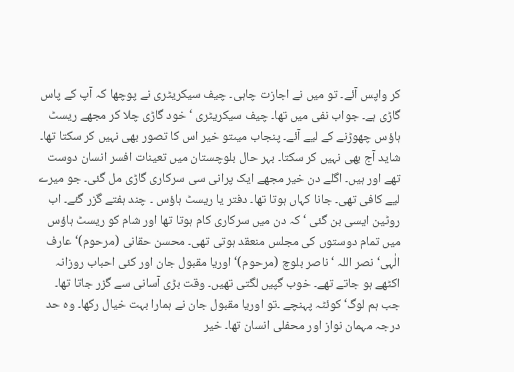کر واپس آئے۔ تو میں نے اجازت چاہی۔ چیف سیکریٹری نے پوچھا کہ آپ کے پاس گاڑی ہے۔ جواب نفی میں تھا۔ چیف سیکریٹری ‘ خود گاڑی چلا کر مجھے ریسٹ ہاؤس چھوڑنے کے لیے آئے۔ پنجاب میںتو خیر اس کا تصور بھی نہیں کر سکتا تھا۔
شاید آج بھی نہیں کر سکتا۔ بہر حال بلوچستان میں تعینات افسر انسان دوست تھے اور ہیں۔ اگلے دن خیر مجھے ایک پرانی سی سرکاری گاڑی مل گئی۔ جو میرے لیے کافی تھی۔ جانا کہاں ہوتا تھا۔ دفتر یا ریسٹ ہاؤس ۔ چند ہفتے گزر گئے۔ اب روٹین ایسی بن گئی ‘ کہ دن میں سرکاری کام ہوتا تھا اور شام کو ریسٹ ہاؤس میں تمام دوستوں کی مجلس منعقد ہوتی تھی۔ محسن حقانی (مرحوم)‘ عارف الٰہی‘ نصر اللہ ‘ ناصر بلوچ (مرحوم)‘ اوریا مقبول جان اور کئی احباب روزانہ اکٹھے ہو جاتے تھے۔ خوب گپیں لگتی تھیں۔ وقت بڑی آسانی سے گزر جاتا تھا۔ جب ہم لوگ‘ کوئٹہ پہنچے ۔تو اوریا مقبول جان نے ہمارا بہت خیال رکھا۔ وہ حد درجہ مہمان نواز اور محفلی انسان تھا۔ خیر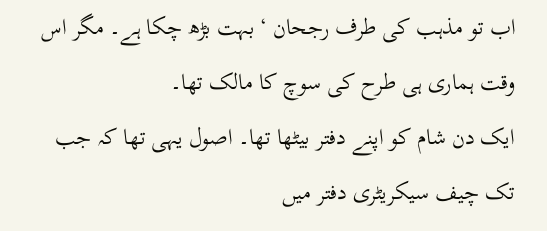اب تو مذہب کی طرف رجحان ‘ بہت بڑھ چکا ہے۔ مگر اس وقت ہماری ہی طرح کی سوچ کا مالک تھا۔
ایک دن شام کو اپنے دفتر بیٹھا تھا۔ اصول یہی تھا کہ جب تک چیف سیکریٹری دفتر میں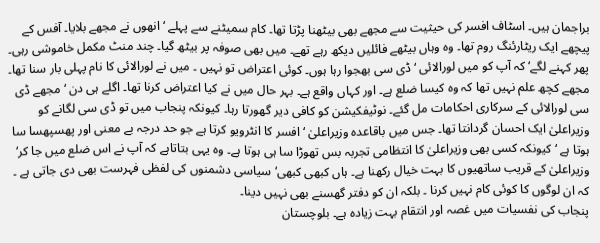براجمان ہیں۔ اسٹاف افسر کی حیثیت سے مجھے بھی بیٹھنا پڑتا تھا۔ کام سمیٹنے سے پہلے ‘ انھوں نے مجھے بلایا۔ آفس کے پیچھے ایک ریٹارئنگ روم تھا۔ وہ وہاں بیٹھے فائلیں دیکھ رہے تھے۔ میں بھی صوفہ پر بیٹھ گیا۔ چند منٹ مکمل خاموشی رہی۔ پھر کہنے لگے‘ کہ آپ کو میں لورالائی ‘ ڈی سی بھجوا رہا ہوں۔ کوئی اعتراض تو نہیں ۔ میں نے لورالائی کا نام پہلی بار سنا تھا۔
مجھے کچھ علم نہیں تھا کہ وہ کیسا ضلع ہے۔ اور کہاں واقع ہے۔ بہر حال میں نے کیا اعتراض کرنا تھا۔ اگلے ہی دن ‘ مجھے ڈی سی لورالائی کے سرکاری احکامات مل گئے۔ نوٹیفکیشن کو کافی دیر گھورتا رہا۔ کیونکہ پنجاب میں تو ڈی سی لگانے کو وزیراعلیٰ ایک احسان گردانتا تھا۔ جس میں باقاعدہ وزیراعلیٰ ‘ افسر کا انٹرویو کرتا ہے جو حد درجہ بے معنی اور پھسپھسا سا ہوتا ہے ‘ کیونکہ کسی بھی وزیراعلیٰ کا انتظامی تجربہ بس تھوڑا سا ہی ہوتا ہے۔ وہ یہی بتاتاہے کہ آپ نے اس ضلع میں جا کر‘ وزیراعلیٰ کے قریب ساتھیوں کا بہت خیال رکھنا ہے۔ ہاں کبھی کبھی‘ سیاسی دشمنوں کی لفظی فہرست بھی دی جاتی ہے ۔ کہ ان لوگوں کا کوئی کام نہیں کرنا ۔ بلکہ ان کو دفتر گھسنے بھی نہیں دینا۔
پنجاب کی نفسیات میں غصہ اور انتقام بہت زیادہ ہے۔ بلوچستان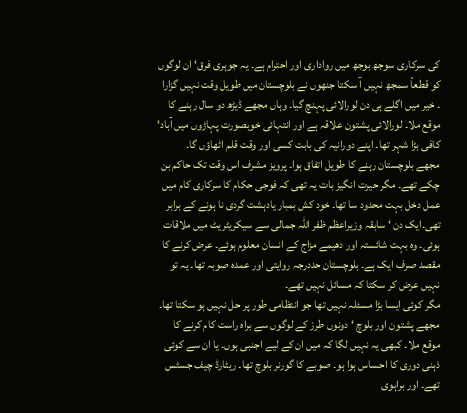کی سرکاری سوجھ بوجھ میں رواداری اور احترام ہے۔ یہ جوہری فرق‘ ان لوگوں کو قطعاً سمجھ نہیں آ سکتا جنھوں نے بلوچستان میں طویل وقت نہیں گزارا ۔ خیر میں اگلے ہی دن لورالائی پہنچ گیا۔ وہاں مجھے ڈیڑھ دو سال رہنے کا موقع ملا۔ لورالائی پشتون علاقہ ہے اور انتہائی خوبصورت پہاڑوں میں آباد‘ کافی بڑا شہر تھا۔ اپنے دورانیہ کی بابت کسی اور وقت قلم اٹھاؤں گا۔
مجھے بلوچستان رہنے کا طویل اتفاق ہوا۔ پرویز مشرف اس وقت تک حاکم بن چکے تھے۔ مگر حیرت انگیز بات یہ تھی کہ فوجی حکام کا سرکاری کام میں عمل دخل بہت محدود سا تھا۔ خود کش بمبار یادہشت گردی نا ہونے کے برابر تھی۔ایک دن ‘ سابقہ وزیراعظم ظفر اللہ جمالی سے سیکریٹریٹ میں ملاقات ہوئی۔ وہ بہت شائستہ اور دھیمے مزاج کے انسان معلوم ہوئے۔ عرض کرنے کا مقصد صرف ایک ہے۔ بلوچستان حددرجہ روایتی اور عمدہ صوبہ تھا۔ یہ تو نہیں عرض کر سکتا کہ مسائل نہیں تھے۔
مگر کوئی ایسا بڑا مسئلہ نہیں تھا جو انتظامی طور پر حل نہیں ہو سکتا تھا۔ مجھے پشتون اور بلوچ ‘ دونوں طرز کے لوگوں سے براہ راست کام کرنے کا موقع ملا۔ کبھی یہ نہیں لگا کہ میں ان کے لیے اجنبی ہوں۔ یا ان سے کوئی ذہنی دوری کا احساس ہوا ہو۔ صوبے کا گورنر بلوچ تھا۔ ریٹارڈ چیف جسٹس تھے۔ اور براہوی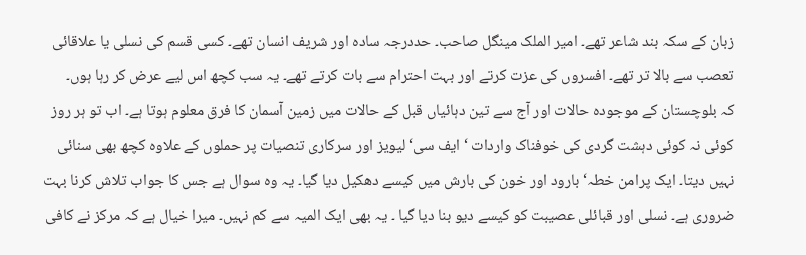زبان کے سکہ بند شاعر تھے۔ امیر الملک مینگل صاحب۔ حددرجہ سادہ اور شریف انسان تھے۔ کسی قسم کی نسلی یا علاقائی تعصب سے بالا تر تھے۔ افسروں کی عزت کرتے اور بہت احترام سے بات کرتے تھے۔ یہ سب کچھ اس لیے عرض کر رہا ہوں۔
کہ بلوچستان کے موجودہ حالات اور آج سے تین دہائیاں قبل کے حالات میں زمین آسمان کا فرق معلوم ہوتا ہے۔ اب تو ہر روز کوئی نہ کوئی دہشت گردی کی خوفناک واردات ‘ ایف سی‘ لیویز اور سرکاری تنصیات پر حملوں کے علاوہ کچھ بھی سنائی نہیں دیتا۔ ایک پرامن خطہ‘ بارود اور خون کی بارش میں کیسے دھکیل دیا گیا۔ یہ وہ سوال ہے جس کا جواب تلاش کرنا بہت ضروری ہے۔ نسلی اور قبائلی عصیبت کو کیسے دیو بنا دیا گیا ۔ یہ بھی ایک المیہ سے کم نہیں۔ میرا خیال ہے کہ مرکز نے کافی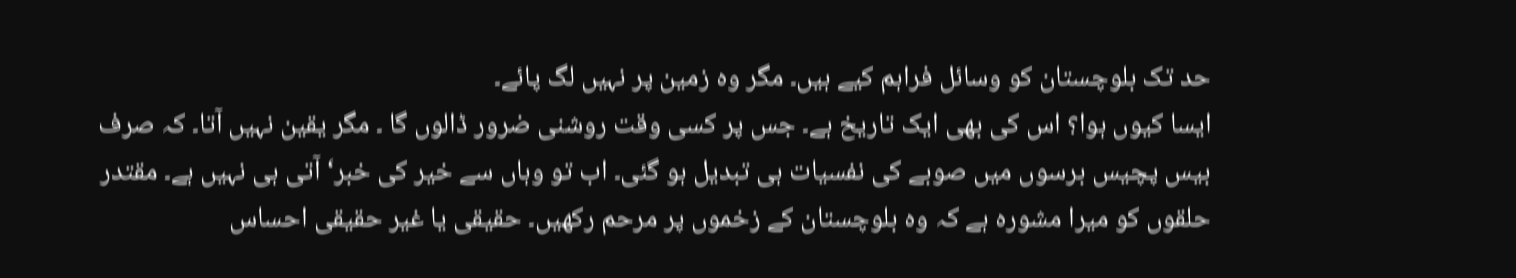حد تک بلوچستان کو وسائل فراہم کیے ہیں۔ مگر وہ زمین پر نہیں لگ پائے۔
ایسا کیوں ہوا؟ اس کی بھی ایک تاریخ ہے۔ جس پر کسی وقت روشنی ضرور ڈالوں گا ۔ مگر یقین نہیں آتا۔ کہ صرف بیس پچیس برسوں میں صوبے کی نفسیات ہی تبدیل ہو گئی۔ اب تو وہاں سے خیر کی خبر‘ آتی ہی نہیں ہے۔ مقتدر حلقوں کو میرا مشورہ ہے کہ وہ بلوچستان کے زخموں پر مرحم رکھیں۔ حقیقی یا غیر حقیقی احساس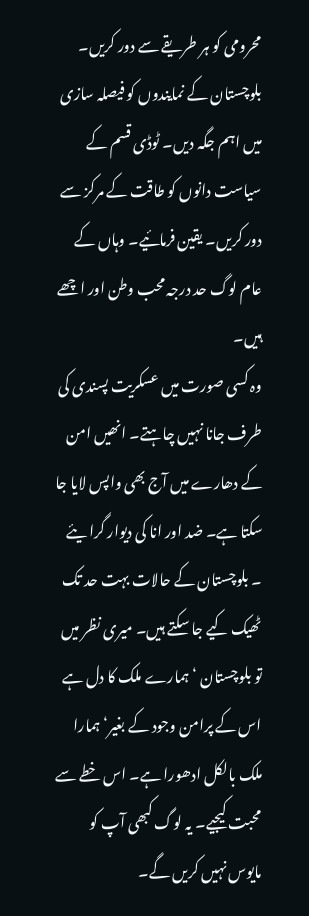محرومی کو ہر طریقے سے دور کریں۔ بلوچستان کے نمایندوں کو فیصلہ سازی میں اہم جگہ دیں۔ ٹوڈی قسم کے سیاست دانوں کو طاقت کے مرکز سے دور کریں۔ یقین فرمائیے۔ وہاں کے عام لوگ حد درجہ محب وطن اور اچھے ہیں۔
وہ کسی صورت میں عسکریت پسندی کی طرف جانا نہیں چاہتے۔ انھیں امن کے دھارے میں آج بھی واپس لایا جا سکتا ہے۔ ضد اور انا کی دیوار گرا یئے ۔ بلوچستان کے حالات بہت حد تک ٹھیک کیے جا سکتے ہیں۔ میری نظر میں تو بلوچستان ‘ ہمارے ملک کا دل ہے اس کے پرامن وجود کے بغیر‘ ہمارا ملک بالکل ادھورا ہے۔ اس خطے سے محبت کیجیے۔ یہ لوگ کبھی آپ کو مایوس نہیں کریں گے۔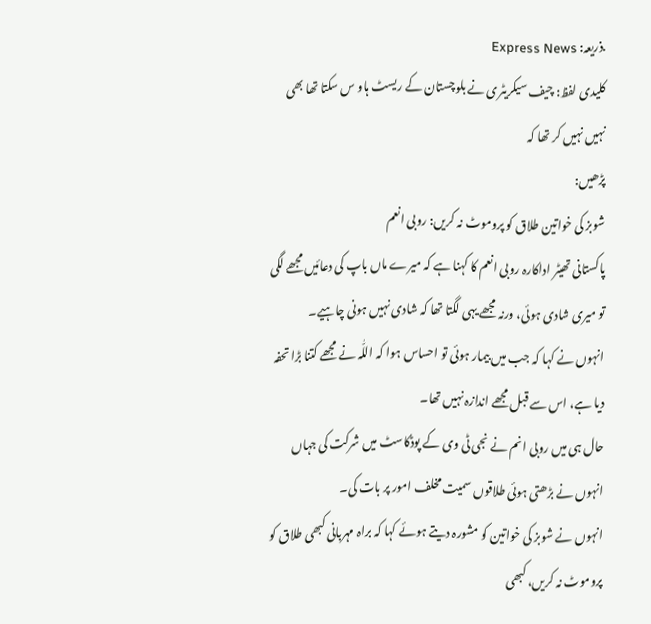.ذریعہ: Express News
کلیدی لفظ: چیف سیکریٹری نے بلوچستان کے ریسٹ ہاو س سکتا تھا بھی نہیں نہیں کر تھا کہ
پڑھیں:
شوبز کی خواتین طلاق کو پروموٹ نہ کریں: روبی انعم
پاکستانی تھیٹر اداکارہ روبی انعم کا کہنا ہے کہ میرے ماں باپ کی دعائیں مجھے لگی تو میری شادی ہوئی، ورنہ مجھے یہی لگتا تھا کہ شادی نہیں ہونی چاہیے۔
انہوں نے کہا کہ جب میں بیمار ہوئی تو احساس ہوا کہ اللّٰہ نے مجھے کتنا بڑا تحفہ دیا ہے، اس سے قبل مجھے اندازہ نہیں تھا۔
حال ہی میں روبی انم نے نجی ٹی وی کے پوڈکاسٹ میں شرکت کی جہاں انہوں نے بڑھتی ہوئی طلاقوں سمیت مخلف امور پر بات کی۔
انہوں نے شوبز کی خواتین کو مشورہ دیتے ہوئے کہا کہ براہ مہربانی کبھی طلاق کو پروموٹ نہ کریں، کبھی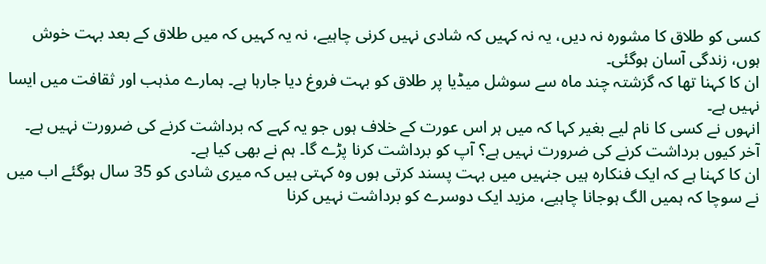کسی کو طلاق کا مشورہ نہ دیں، یہ نہ کہیں کہ شادی نہیں کرنی چاہیے، نہ یہ کہیں کہ میں طلاق کے بعد بہت خوش ہوں، زندگی آسان ہوگئی۔
ان کا کہنا تھا کہ گزشتہ چند ماہ سے سوشل میڈیا پر طلاق کو بہت فروغ دیا جارہا ہے۔ ہمارے مذہب اور ثقافت میں ایسا نہیں ہے۔
انہوں نے کسی کا نام لیے بغیر کہا کہ میں ہر اس عورت کے خلاف ہوں جو یہ کہے کہ برداشت کرنے کی ضرورت نہیں ہے۔ آخر کیوں برداشت کرنے کی ضرورت نہیں ہے؟ آپ کو برداشت کرنا پڑے گا۔ ہم نے بھی کیا ہے۔
ان کا کہنا ہے کہ ایک فنکارہ ہیں جنہیں میں بہت پسند کرتی ہوں وہ کہتی ہیں کہ میری شادی کو 35 سال ہوگئے اب میں نے سوچا کہ ہمیں الگ ہوجانا چاہیے، مزید ایک دوسرے کو برداشت نہیں کرنا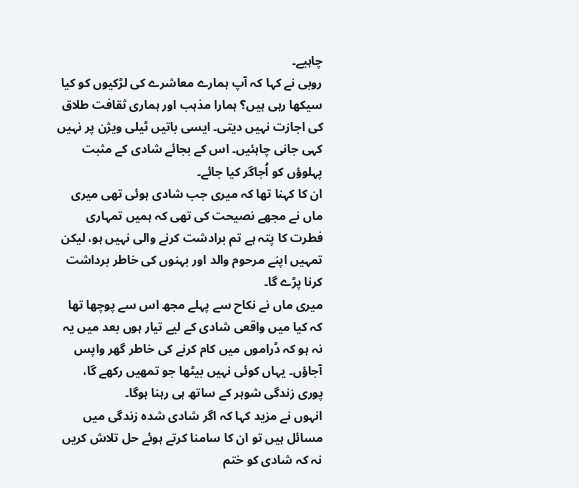چاہیے۔
روبی نے کہا کہ آپ ہمارے معاشرے کی لڑکیوں کو کیا سیکھا رہی ہیں؟ ہمارا مذہب اور ہماری ثقافت طلاق کی اجازت نہیں دیتی۔ ایسی باتیں ٹیلی ویژن پر نہیں کہی جانی چاہئیں۔ اس کے بجائے شادی کے مثبت پہلوؤں کو اُجاگر کیا جائے۔
ان کا کہنا تھا کہ میری جب شادی ہوئی تھی میری ماں نے مجھے نصیحت کی تھی کہ ہمیں تمہاری فطرت کا پتہ ہے تم برادشت کرنے والی نہیں ہو، لیکن تمہیں اپنے مرحوم والد اور بہنوں کی خاطر برداشت کرنا پڑے گا۔
میری ماں نے نکاح سے پہلے مجھ اس سے پوچھا تھا کہ کیا میں واقعی شادی کے لیے تیار ہوں بعد میں یہ نہ ہو کہ ڈراموں میں کام کرنے کی خاطر گھر واپس آجاؤں۔ یہاں کوئی نہیں بیٹھا جو تمھیں رکھے گا، پوری زندگی شوہر کے ساتھ ہی رہنا ہوگا۔
انہوں نے مزید کہا کہ اگر شادی شدہ زندگی میں مسائل ہیں تو ان کا سامنا کرتے ہوئے حل تلاش کریں نہ کہ شادی کو ختم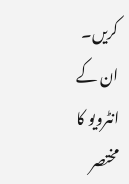کریں۔
ان کے انٹرویو کا مختصر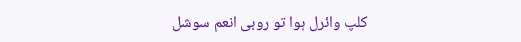کلپ وائرل ہوا تو روبی انعم سوشل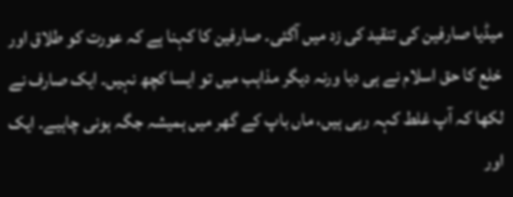میڈیا صارفین کی تنقید کی زد میں آگئی۔ صارفین کا کہنا ہے کہ عورت کو طلاق اور خلع کا حق اسلام نے ہی دیا ورنہ دیگر مذاہب میں تو ایسا کچھ نہیں۔ ایک صارف نے لکھا کہ آپ غلط کہہ رہی ہیں، ماں باپ کے گھر میں ہمیشہ جگہ ہونی چاہیے۔ ایک اور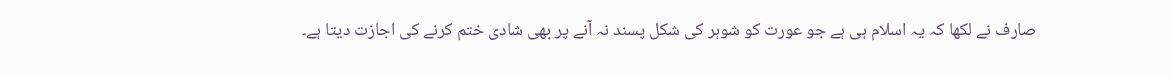صارف نے لکھا کہ یہ اسلام ہی ہے جو عورت کو شوہر کی شکل پسند نہ آنے پر بھی شادی ختم کرنے کی اجازت دیتا ہے۔